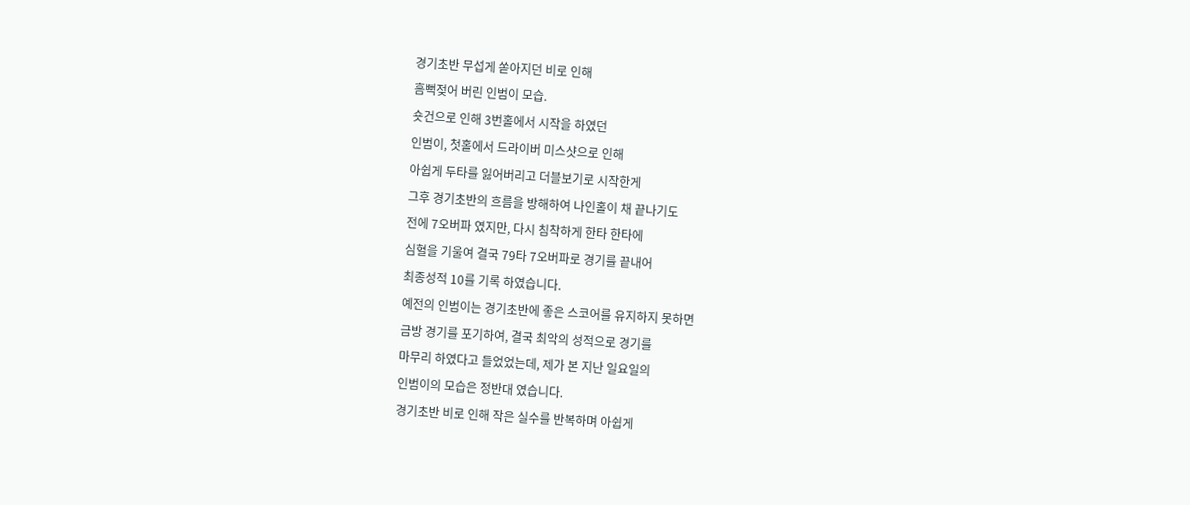경기초반 무섭게 쏟아지던 비로 인해
흠뻑젖어 버린 인범이 모습.
숏건으로 인해 3번홀에서 시작을 하였던
인범이, 첫홀에서 드라이버 미스샷으로 인해
아쉽게 두타를 잃어버리고 더블보기로 시작한게
그후 경기초반의 흐름을 방해하여 나인홀이 채 끝나기도
전에 7오버파 였지만, 다시 침착하게 한타 한타에
심혈을 기울여 결국 79타 7오버파로 경기를 끝내어
최종성적 10를 기록 하였습니다.
예전의 인범이는 경기초반에 좋은 스코어를 유지하지 못하면
금방 경기를 포기하여, 결국 최악의 성적으로 경기를
마무리 하였다고 들었었는데, 제가 본 지난 일요일의
인범이의 모습은 정반대 였습니다.
경기초반 비로 인해 작은 실수를 반복하며 아쉽게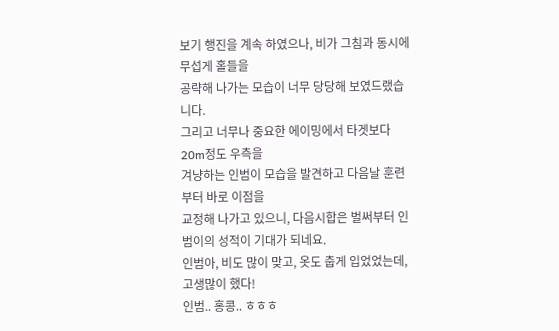보기 행진을 계속 하였으나, 비가 그침과 동시에 무섭게 홀들을
공략해 나가는 모습이 너무 당당해 보였드랬습니다.
그리고 너무나 중요한 에이밍에서 타겟보다 20m정도 우측을
겨냥하는 인범이 모습을 발견하고 다음날 훈련부터 바로 이점을
교정해 나가고 있으니, 다음시합은 벌써부터 인범이의 성적이 기대가 되네요.
인범아, 비도 많이 맞고, 옷도 춥게 입었었는데, 고생많이 했다!
인범.. 홍콩.. ㅎㅎㅎ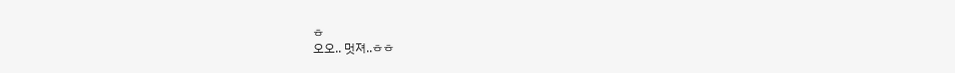ㅎ
오오.. 멋져..ㅎㅎ